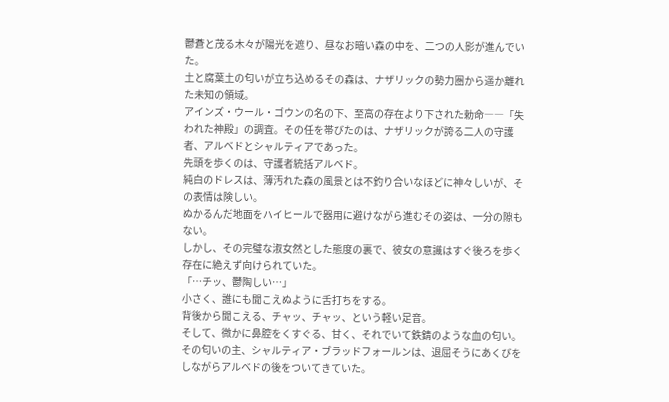鬱蒼と茂る木々が陽光を遮り、昼なお暗い森の中を、二つの人影が進んでいた。
土と腐葉土の匂いが立ち込めるその森は、ナザリックの勢力圏から遥か離れた未知の領域。
アインズ・ウール・ゴウンの名の下、至高の存在より下された勅命――「失われた神殿」の調査。その任を帯びたのは、ナザリックが誇る二人の守護者、アルベドとシャルティアであった。
先頭を歩くのは、守護者統括アルベド。
純白のドレスは、薄汚れた森の風景とは不釣り合いなほどに神々しいが、その表情は険しい。
ぬかるんだ地面をハイヒールで器用に避けながら進むその姿は、一分の隙もない。
しかし、その完璧な淑女然とした態度の裏で、彼女の意識はすぐ後ろを歩く存在に絶えず向けられていた。
「…チッ、鬱陶しい…」
小さく、誰にも聞こえぬように舌打ちをする。
背後から聞こえる、チャッ、チャッ、という軽い足音。
そして、微かに鼻腔をくすぐる、甘く、それでいて鉄錆のような血の匂い。
その匂いの主、シャルティア・ブラッドフォールンは、退屈そうにあくびをしながらアルベドの後をついてきていた。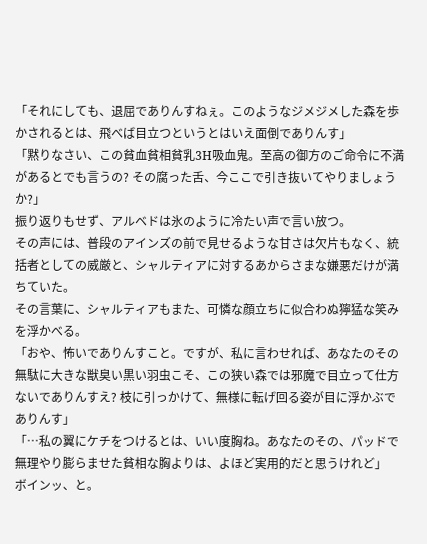「それにしても、退屈でありんすねぇ。このようなジメジメした森を歩かされるとは、飛べば目立つというとはいえ面倒でありんす」
「黙りなさい、この貧血貧相貧乳3H吸血鬼。至高の御方のご命令に不満があるとでも言うの? その腐った舌、今ここで引き抜いてやりましょうか?」
振り返りもせず、アルベドは氷のように冷たい声で言い放つ。
その声には、普段のアインズの前で見せるような甘さは欠片もなく、統括者としての威厳と、シャルティアに対するあからさまな嫌悪だけが満ちていた。
その言葉に、シャルティアもまた、可憐な顔立ちに似合わぬ獰猛な笑みを浮かべる。
「おや、怖いでありんすこと。ですが、私に言わせれば、あなたのその無駄に大きな獣臭い黒い羽虫こそ、この狭い森では邪魔で目立って仕方ないでありんすえ? 枝に引っかけて、無様に転げ回る姿が目に浮かぶでありんす」
「…私の翼にケチをつけるとは、いい度胸ね。あなたのその、パッドで無理やり膨らませた貧相な胸よりは、よほど実用的だと思うけれど」
ボインッ、と。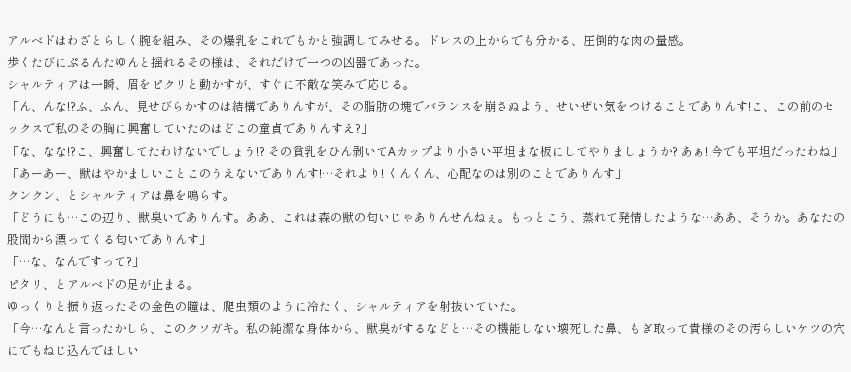アルベドはわざとらしく腕を組み、その爆乳をこれでもかと強調してみせる。ドレスの上からでも分かる、圧倒的な肉の量感。
歩くたびにぷるんたゆんと揺れるその様は、それだけで一つの凶器であった。
シャルティアは一瞬、眉をピクリと動かすが、すぐに不敵な笑みで応じる。
「ん、んな!?ふ、ふん、見せびらかすのは結構でありんすが、その脂肪の塊でバランスを崩さぬよう、せいぜい気をつけることでありんす!こ、この前のセックスで私のその胸に興奮していたのはどこの童貞でありんすえ?」
「な、なな!?こ、興奮してたわけないでしょう!? その貧乳をひん剥いてAカップより小さい平坦まな板にしてやりましょうか? あぁ! 今でも平坦だったわね」
「あーあー、獣はやかましいことこのうえないでありんす!…それより! くんくん、心配なのは別のことでありんす」
クンクン、とシャルティアは鼻を鳴らす。
「どうにも…この辺り、獣臭いでありんす。ああ、これは森の獣の匂いじゃありんせんねぇ。もっとこう、蒸れて発情したような…ああ、そうか。あなたの股間から漂ってくる匂いでありんす」
「…な、なんですって?」
ピタリ、とアルベドの足が止まる。
ゆっくりと振り返ったその金色の瞳は、爬虫類のように冷たく、シャルティアを射抜いていた。
「今…なんと言ったかしら、このクソガキ。私の純潔な身体から、獣臭がするなどと…その機能しない壊死した鼻、もぎ取って貴様のその汚らしいケツの穴にでもねじ込んでほしい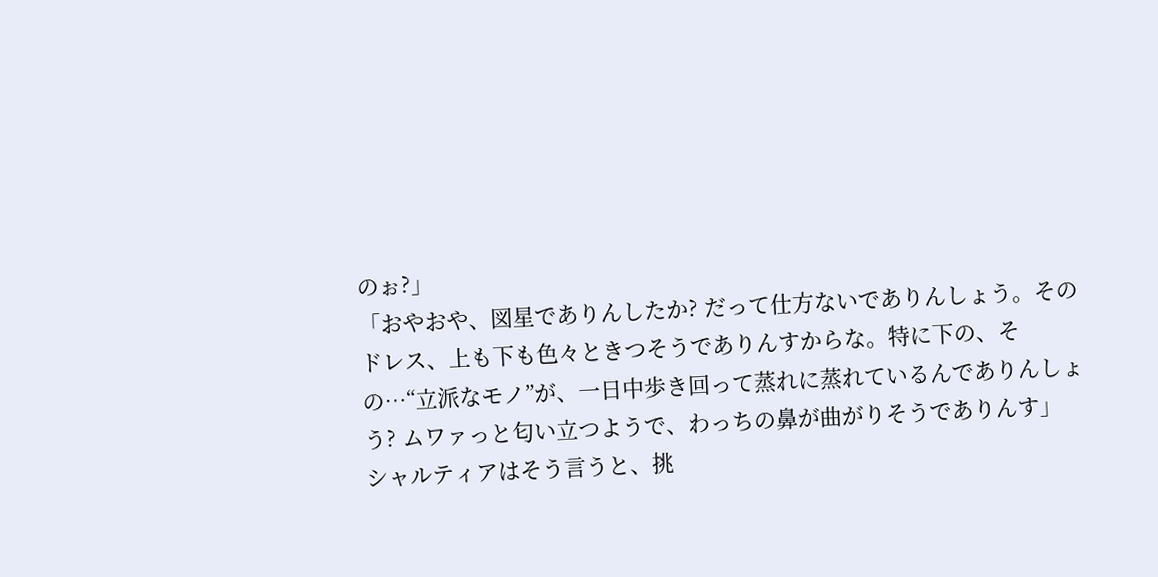のぉ?」
「おやおや、図星でありんしたか? だって仕方ないでありんしょう。そのドレス、上も下も色々ときつそうでありんすからな。特に下の、その…“立派なモノ”が、一日中歩き回って蒸れに蒸れているんでありんしょう? ムワァっと匂い立つようで、わっちの鼻が曲がりそうでありんす」
シャルティアはそう言うと、挑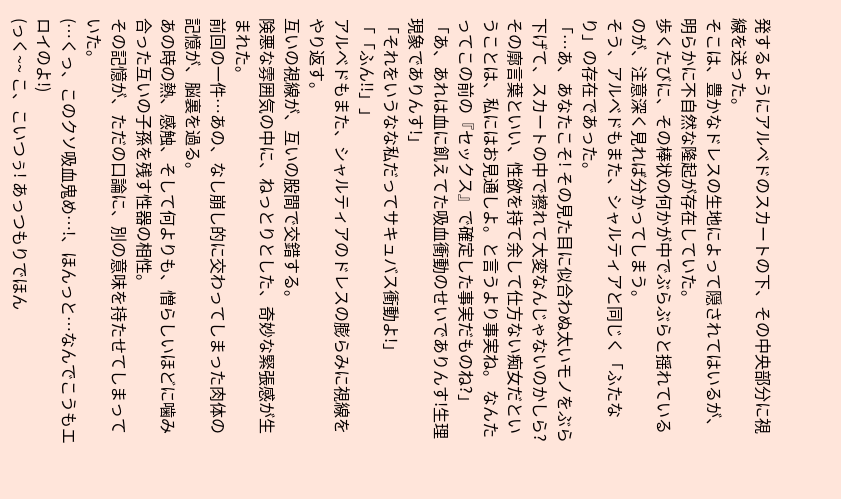発するようにアルベドのスカートの下、その中央部分に視線を送った。
そこは、豊かなドレスの生地によって隠されてはいるが、明らかに不自然な隆起が存在していた。
歩くたびに、その棒状の何かが中でぶらぶらと揺れているのが、注意深く見れば分かってしまう。
そう、アルベドもまた、シャルティアと同じく「ふたなり」の存在であった。
「…あ、あなたこそ! その見た目に似合わぬ太いモノをぶら下げて、スカートの中で擦れて大変なんじゃないのかしら? その廓言葉といい、性欲を持て余して仕方ない痴女だということは、私にはお見通しよ。と言うより事実ね。 なんたってこの前の『セックス』で確定した事実だものね?」
「あ、あれは血に飢えてた吸血衝動のせいでありんす!生理現象でありんす!」
「それをいうなな私だってサキュバス衝動よ!」
「「ふん!!」」
アルベドもまた、シャルティアのドレスの膨らみに視線をやり返す。
互いの視線が、互いの股間で交錯する。
険悪な雰囲気の中に、ねっとりとした、奇妙な緊張感が生まれた。
前回の一件…あの、なし崩し的に交わってしまった肉体の記憶が、脳裏を過る。
あの時の熱、感触、そして何よりも、憎らしいほどに噛み合った互いの子孫を残す性器の相性。
その記憶が、ただの口論に、別の意味を持たせてしまっていた。
(…くっ、このクソ吸血鬼め…!、ほんっと…なんでこうもエロイのよ!)
(っく~~ こ、こいつぅ! あっつもりでほん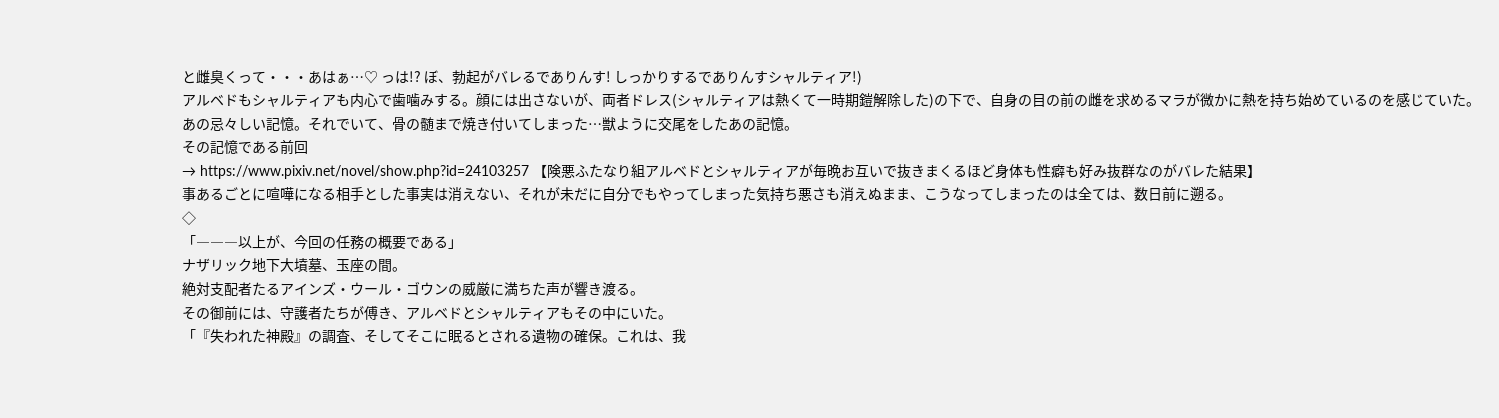と雌臭くって・・・あはぁ…♡ っは!? ぼ、勃起がバレるでありんす! しっかりするでありんすシャルティア!)
アルベドもシャルティアも内心で歯噛みする。顔には出さないが、両者ドレス(シャルティアは熱くて一時期鎧解除した)の下で、自身の目の前の雌を求めるマラが微かに熱を持ち始めているのを感じていた。
あの忌々しい記憶。それでいて、骨の髄まで焼き付いてしまった…獣ように交尾をしたあの記憶。
その記憶である前回
→ https://www.pixiv.net/novel/show.php?id=24103257 【険悪ふたなり組アルベドとシャルティアが毎晩お互いで抜きまくるほど身体も性癖も好み抜群なのがバレた結果】
事あるごとに喧嘩になる相手とした事実は消えない、それが未だに自分でもやってしまった気持ち悪さも消えぬまま、こうなってしまったのは全ては、数日前に遡る。
◇
「―――以上が、今回の任務の概要である」
ナザリック地下大墳墓、玉座の間。
絶対支配者たるアインズ・ウール・ゴウンの威厳に満ちた声が響き渡る。
その御前には、守護者たちが傅き、アルベドとシャルティアもその中にいた。
「『失われた神殿』の調査、そしてそこに眠るとされる遺物の確保。これは、我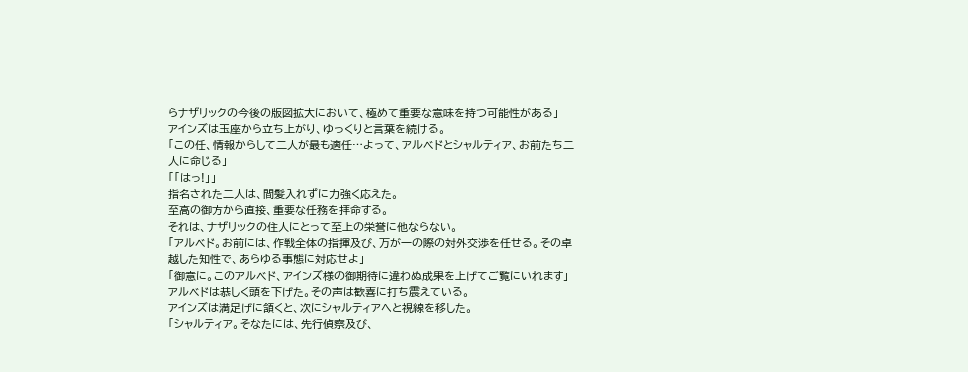らナザリックの今後の版図拡大において、極めて重要な意味を持つ可能性がある」
アインズは玉座から立ち上がり、ゆっくりと言葉を続ける。
「この任、情報からして二人が最も適任…よって、アルベドとシャルティア、お前たち二人に命じる」
「「はっ!」」
指名された二人は、間髪入れずに力強く応えた。
至高の御方から直接、重要な任務を拝命する。
それは、ナザリックの住人にとって至上の栄誉に他ならない。
「アルベド。お前には、作戦全体の指揮及び、万が一の際の対外交渉を任せる。その卓越した知性で、あらゆる事態に対応せよ」
「御意に。このアルベド、アインズ様の御期待に違わぬ成果を上げてご覧にいれます」
アルベドは恭しく頭を下げた。その声は歓喜に打ち震えている。
アインズは満足げに頷くと、次にシャルティアへと視線を移した。
「シャルティア。そなたには、先行偵察及び、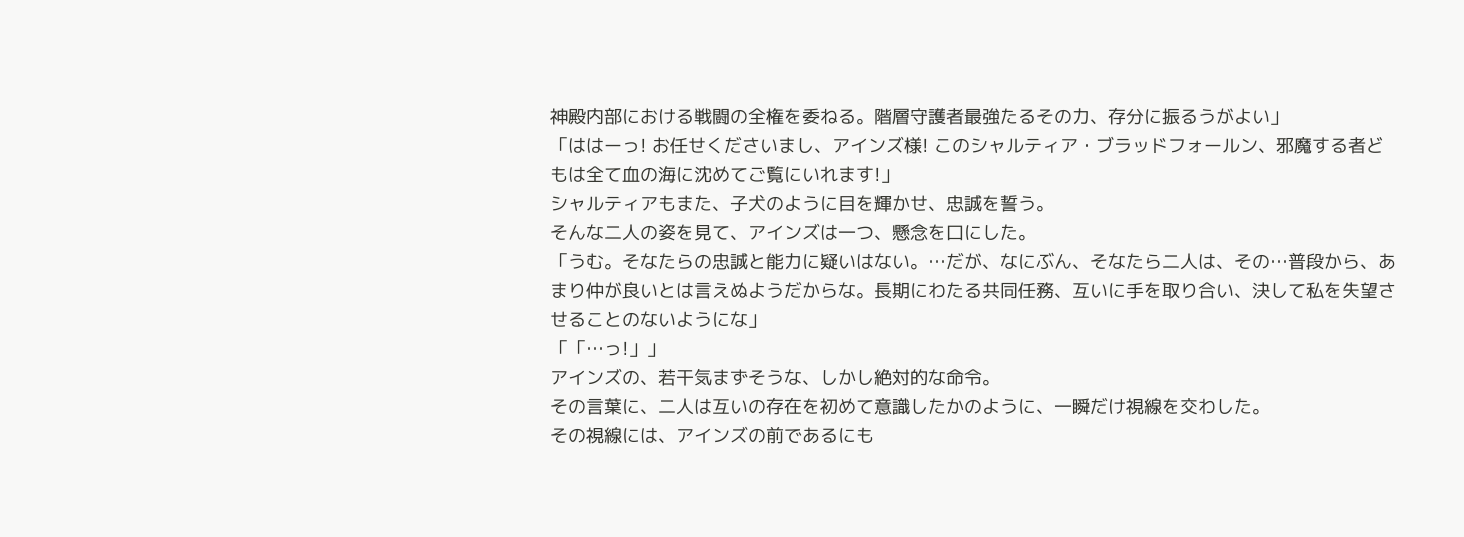神殿内部における戦闘の全権を委ねる。階層守護者最強たるその力、存分に振るうがよい」
「ははーっ! お任せくださいまし、アインズ様! このシャルティア・ブラッドフォールン、邪魔する者どもは全て血の海に沈めてご覧にいれます!」
シャルティアもまた、子犬のように目を輝かせ、忠誠を誓う。
そんな二人の姿を見て、アインズは一つ、懸念を口にした。
「うむ。そなたらの忠誠と能力に疑いはない。…だが、なにぶん、そなたら二人は、その…普段から、あまり仲が良いとは言えぬようだからな。長期にわたる共同任務、互いに手を取り合い、決して私を失望させることのないようにな」
「「…っ!」」
アインズの、若干気まずそうな、しかし絶対的な命令。
その言葉に、二人は互いの存在を初めて意識したかのように、一瞬だけ視線を交わした。
その視線には、アインズの前であるにも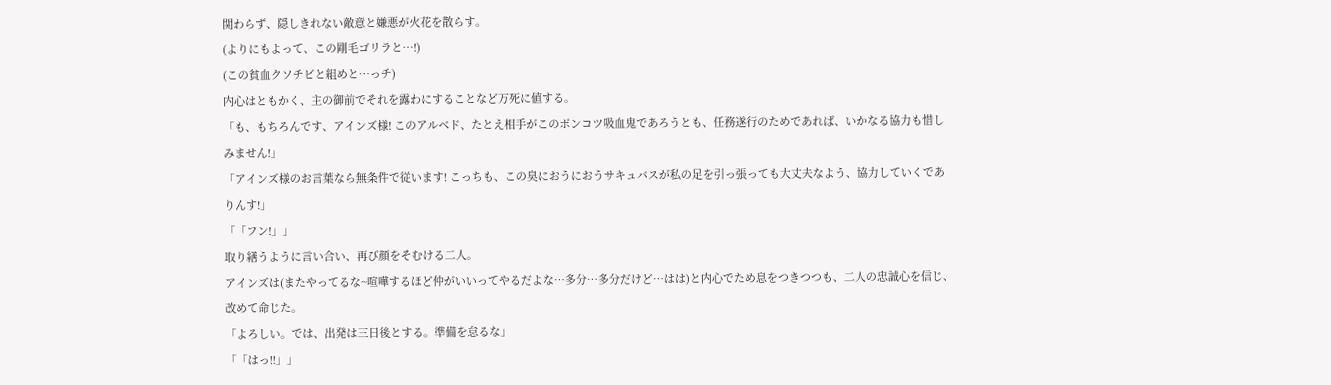関わらず、隠しきれない敵意と嫌悪が火花を散らす。
(よりにもよって、この剛毛ゴリラと…!)
(この貧血クソチビと組めと…っチ)
内心はともかく、主の御前でそれを露わにすることなど万死に値する。
「も、もちろんです、アインズ様! このアルベド、たとえ相手がこのポンコツ吸血鬼であろうとも、任務遂行のためであれば、いかなる協力も惜しみません!」
「アインズ様のお言葉なら無条件で従います! こっちも、この臭におうにおうサキュバスが私の足を引っ張っても大丈夫なよう、協力していくでありんす!」
「「フン!」」
取り繕うように言い合い、再び顔をそむける二人。
アインズは(またやってるな~喧嘩するほど仲がいいってやるだよな…多分…多分だけど…はは)と内心でため息をつきつつも、二人の忠誠心を信じ、改めて命じた。
「よろしい。では、出発は三日後とする。準備を怠るな」
「「はっ!!」」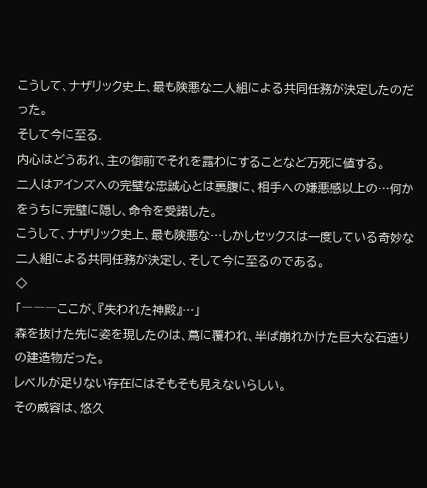こうして、ナザリック史上、最も険悪な二人組による共同任務が決定したのだった。
そして今に至る.
内心はどうあれ、主の御前でそれを露わにすることなど万死に値する。
二人はアインズへの完璧な忠誠心とは裏腹に、相手への嫌悪感以上の…何かをうちに完璧に隠し、命令を受諾した。
こうして、ナザリック史上、最も険悪な…しかしセックスは一度している奇妙な二人組による共同任務が決定し、そして今に至るのである。
◇
「―――ここが、『失われた神殿』…」
森を抜けた先に姿を現したのは、蔦に覆われ、半ば崩れかけた巨大な石造りの建造物だった。
レベルが足りない存在にはそもそも見えないらしい。
その威容は、悠久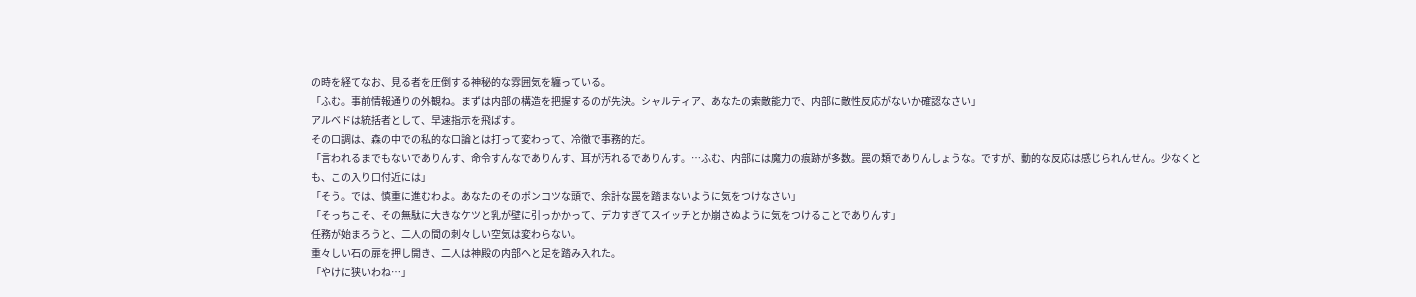の時を経てなお、見る者を圧倒する神秘的な雰囲気を纏っている。
「ふむ。事前情報通りの外観ね。まずは内部の構造を把握するのが先決。シャルティア、あなたの索敵能力で、内部に敵性反応がないか確認なさい」
アルベドは統括者として、早速指示を飛ばす。
その口調は、森の中での私的な口論とは打って変わって、冷徹で事務的だ。
「言われるまでもないでありんす、命令すんなでありんす、耳が汚れるでありんす。…ふむ、内部には魔力の痕跡が多数。罠の類でありんしょうな。ですが、動的な反応は感じられんせん。少なくとも、この入り口付近には」
「そう。では、慎重に進むわよ。あなたのそのポンコツな頭で、余計な罠を踏まないように気をつけなさい」
「そっちこそ、その無駄に大きなケツと乳が壁に引っかかって、デカすぎてスイッチとか崩さぬように気をつけることでありんす」
任務が始まろうと、二人の間の刺々しい空気は変わらない。
重々しい石の扉を押し開き、二人は神殿の内部へと足を踏み入れた。
「やけに狭いわね…」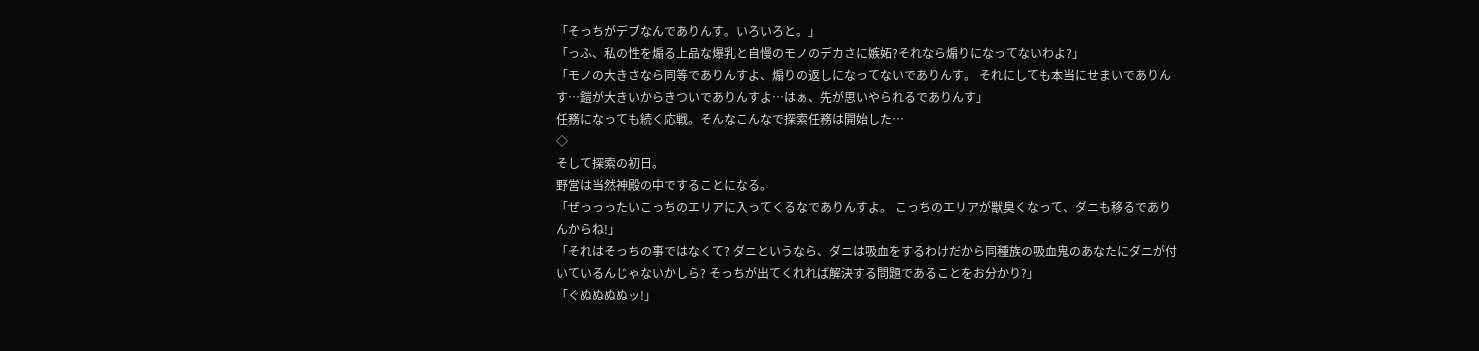「そっちがデブなんでありんす。いろいろと。」
「っふ、私の性を煽る上品な爆乳と自慢のモノのデカさに嫉妬?それなら煽りになってないわよ?」
「モノの大きさなら同等でありんすよ、煽りの返しになってないでありんす。 それにしても本当にせまいでありんす…鎧が大きいからきついでありんすよ…はぁ、先が思いやられるでありんす」
任務になっても続く応戦。そんなこんなで探索任務は開始した…
◇
そして探索の初日。
野営は当然神殿の中ですることになる。
「ぜっっったいこっちのエリアに入ってくるなでありんすよ。 こっちのエリアが獣臭くなって、ダニも移るでありんからね!」
「それはそっちの事ではなくて? ダニというなら、ダニは吸血をするわけだから同種族の吸血鬼のあなたにダニが付いているんじゃないかしら? そっちが出てくれれば解決する問題であることをお分かり?」
「ぐぬぬぬぬッ!」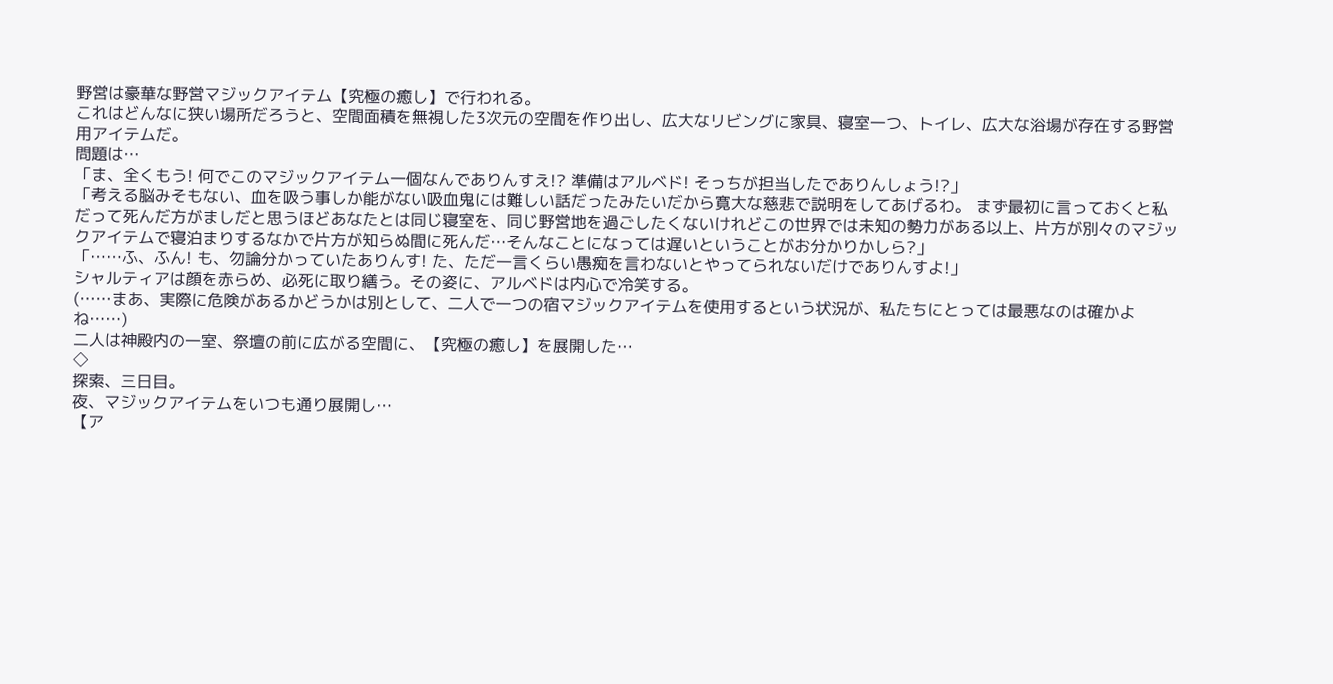野営は豪華な野営マジックアイテム【究極の癒し】で行われる。
これはどんなに狭い場所だろうと、空間面積を無視した3次元の空間を作り出し、広大なリビングに家具、寝室一つ、トイレ、広大な浴場が存在する野営用アイテムだ。
問題は…
「ま、全くもう! 何でこのマジックアイテム一個なんでありんすえ!? 準備はアルベド! そっちが担当したでありんしょう!?」
「考える脳みそもない、血を吸う事しか能がない吸血鬼には難しい話だったみたいだから寛大な慈悲で説明をしてあげるわ。 まず最初に言っておくと私だって死んだ方がましだと思うほどあなたとは同じ寝室を、同じ野営地を過ごしたくないけれどこの世界では未知の勢力がある以上、片方が別々のマジックアイテムで寝泊まりするなかで片方が知らぬ間に死んだ…そんなことになっては遅いということがお分かりかしら?」
「……ふ、ふん! も、勿論分かっていたありんす! た、ただ一言くらい愚痴を言わないとやってられないだけでありんすよ!」
シャルティアは顔を赤らめ、必死に取り繕う。その姿に、アルベドは内心で冷笑する。
(……まあ、実際に危険があるかどうかは別として、二人で一つの宿マジックアイテムを使用するという状況が、私たちにとっては最悪なのは確かよね……)
二人は神殿内の一室、祭壇の前に広がる空間に、【究極の癒し】を展開した…
◇
探索、三日目。
夜、マジックアイテムをいつも通り展開し…
【ア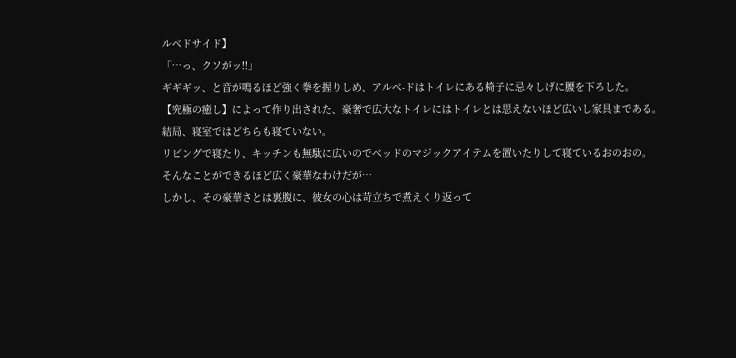ルベドサイド】
「…っ、クソがッ!!」
ギギギッ、と音が鳴るほど強く拳を握りしめ、アルベ-ドはトイレにある椅子に忌々しげに腰を下ろした。
【究極の癒し】によって作り出された、豪奢で広大なトイレにはトイレとは思えないほど広いし家具まである。
結局、寝室ではどちらも寝ていない。
リビングで寝たり、キッチンも無駄に広いのでベッドのマジックアイテムを置いたりして寝ているおのおの。
そんなことができるほど広く豪華なわけだが…
しかし、その豪華さとは裏腹に、彼女の心は苛立ちで煮えくり返って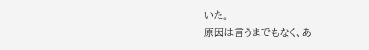いた。
原因は言うまでもなく、あ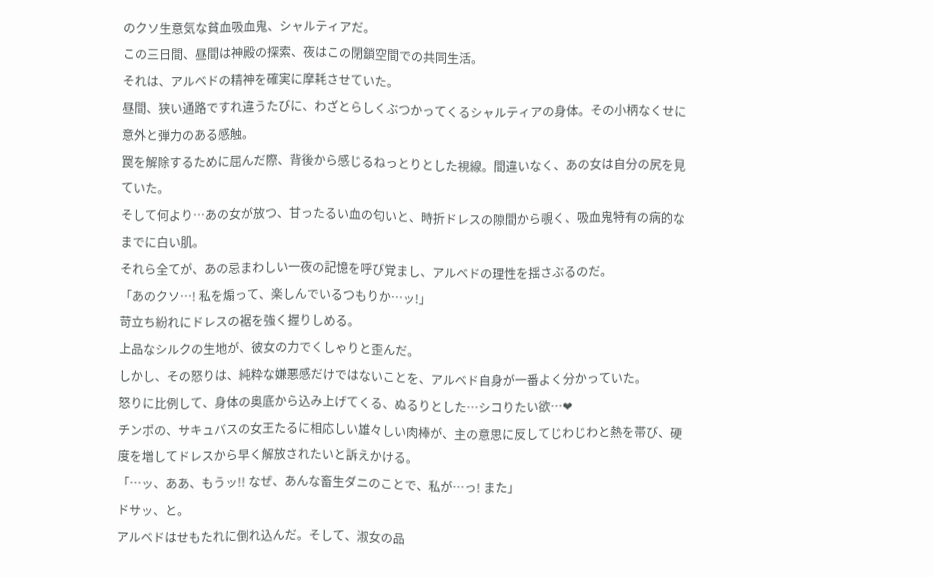のクソ生意気な貧血吸血鬼、シャルティアだ。
この三日間、昼間は神殿の探索、夜はこの閉鎖空間での共同生活。
それは、アルベドの精神を確実に摩耗させていた。
昼間、狭い通路ですれ違うたびに、わざとらしくぶつかってくるシャルティアの身体。その小柄なくせに意外と弾力のある感触。
罠を解除するために屈んだ際、背後から感じるねっとりとした視線。間違いなく、あの女は自分の尻を見ていた。
そして何より…あの女が放つ、甘ったるい血の匂いと、時折ドレスの隙間から覗く、吸血鬼特有の病的なまでに白い肌。
それら全てが、あの忌まわしい一夜の記憶を呼び覚まし、アルベドの理性を揺さぶるのだ。
「あのクソ…! 私を煽って、楽しんでいるつもりか…ッ!」
苛立ち紛れにドレスの裾を強く握りしめる。
上品なシルクの生地が、彼女の力でくしゃりと歪んだ。
しかし、その怒りは、純粋な嫌悪感だけではないことを、アルベド自身が一番よく分かっていた。
怒りに比例して、身体の奥底から込み上げてくる、ぬるりとした…シコりたい欲…❤
チンポの、サキュバスの女王たるに相応しい雄々しい肉棒が、主の意思に反してじわじわと熱を帯び、硬度を増してドレスから早く解放されたいと訴えかける。
「…ッ、ああ、もうッ!! なぜ、あんな畜生ダニのことで、私が…っ! また」
ドサッ、と。
アルベドはせもたれに倒れ込んだ。そして、淑女の品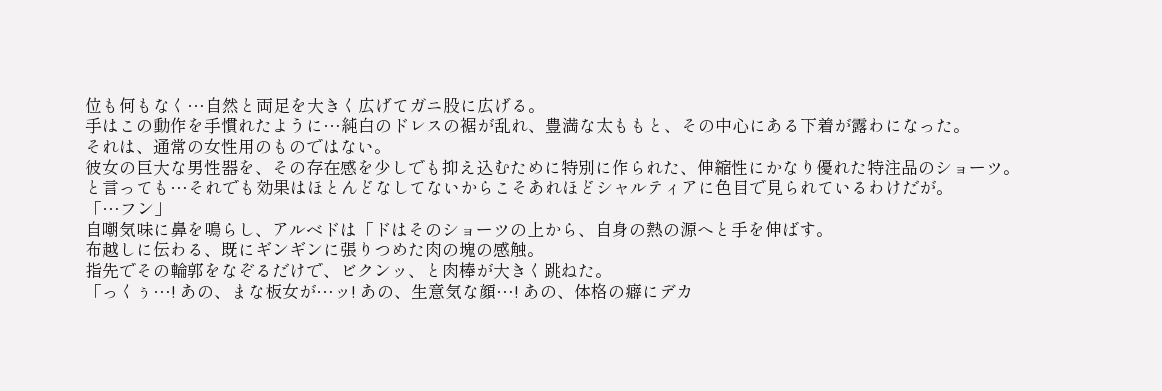位も何もなく…自然と両足を大きく広げてガニ股に広げる。
手はこの動作を手慣れたように…純白のドレスの裾が乱れ、豊満な太ももと、その中心にある下着が露わになった。
それは、通常の女性用のものではない。
彼女の巨大な男性器を、その存在感を少しでも抑え込むために特別に作られた、伸縮性にかなり優れた特注品のショーツ。
と言っても…それでも効果はほとんどなしてないからこそあれほどシャルティアに色目で見られているわけだが。
「…フン」
自嘲気味に鼻を鳴らし、アルベドは「ドはそのショーツの上から、自身の熱の源へと手を伸ばす。
布越しに伝わる、既にギンギンに張りつめた肉の塊の感触。
指先でその輪郭をなぞるだけで、ビクンッ、と肉棒が大きく跳ねた。
「っくぅ…! あの、まな板女が…ッ! あの、生意気な顔…! あの、体格の癖にデカ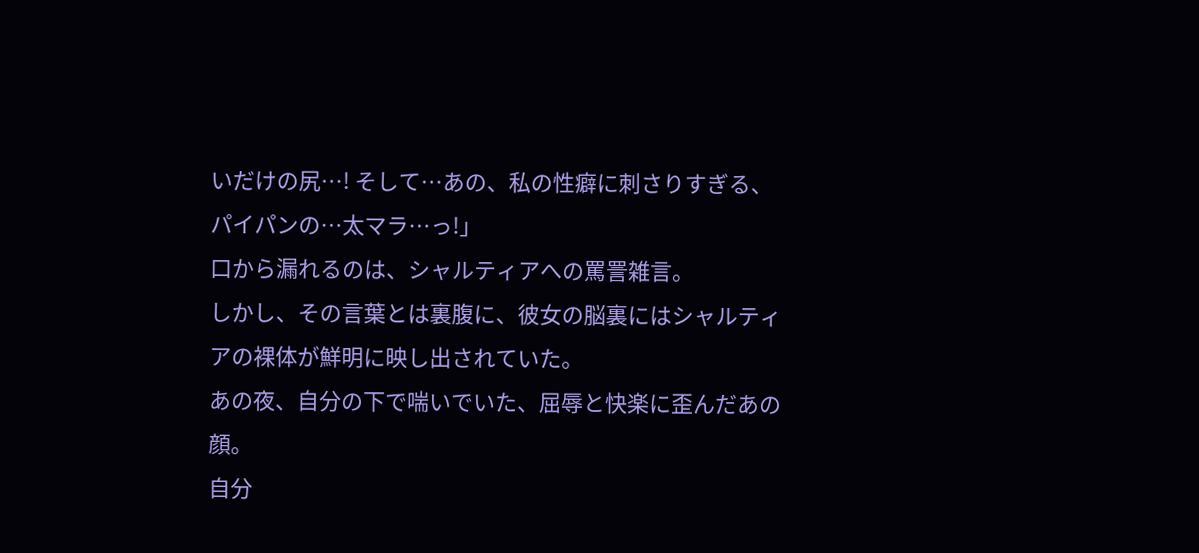いだけの尻…! そして…あの、私の性癖に刺さりすぎる、パイパンの…太マラ…っ!」
口から漏れるのは、シャルティアへの罵詈雑言。
しかし、その言葉とは裏腹に、彼女の脳裏にはシャルティアの裸体が鮮明に映し出されていた。
あの夜、自分の下で喘いでいた、屈辱と快楽に歪んだあの顔。
自分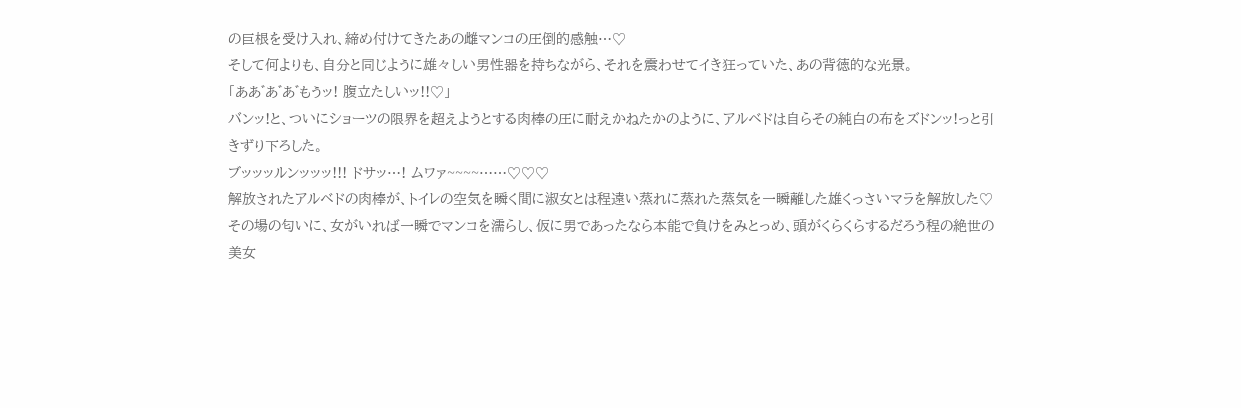の巨根を受け入れ、締め付けてきたあの雌マンコの圧倒的感触…♡
そして何よりも、自分と同じように雄々しい男性器を持ちながら、それを震わせてイき狂っていた、あの背徳的な光景。
「ああ゛あ゛あ゛もうッ! 腹立たしいッ!!♡」
バンッ!と、ついにショーツの限界を超えようとする肉棒の圧に耐えかねたかのように、アルベドは自らその純白の布をズドンッ!っと引きずり下ろした。
ブッッッルンッッッ!!! ドサッ…! ムワァ~~~~……♡♡♡
解放されたアルベドの肉棒が、トイレの空気を瞬く間に淑女とは程遠い蒸れに蒸れた蒸気を一瞬離した雄くっさいマラを解放した♡
その場の匂いに、女がいれば一瞬でマンコを濡らし、仮に男であったなら本能で負けをみとっめ、頭がくらくらするだろう程の絶世の美女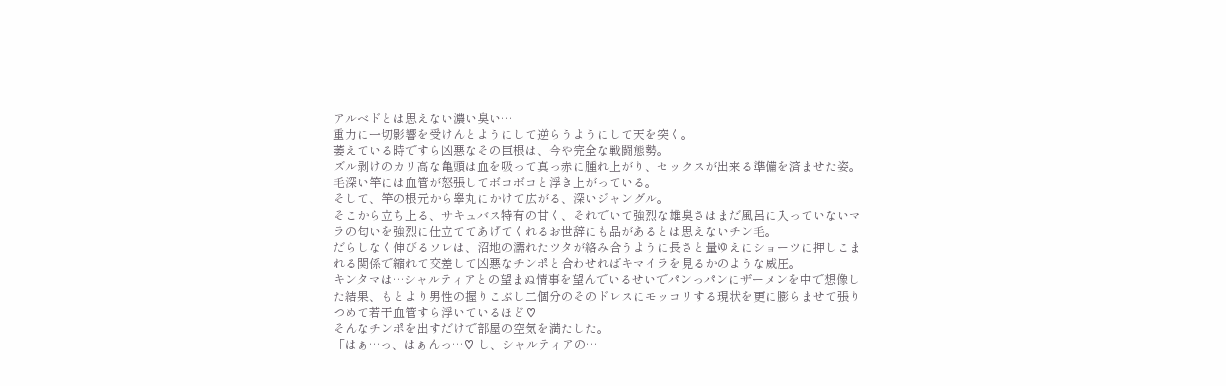アルベドとは思えない濃い臭い…
重力に一切影響を受けんとようにして逆らうようにして天を突く。
萎えている時ですら凶悪なその巨根は、今や完全な戦闘態勢。
ズル剥けのカリ高な亀頭は血を吸って真っ赤に腫れ上がり、セックスが出来る準備を済ませた姿。
毛深い竿には血管が怒張してボコボコと浮き上がっている。
そして、竿の根元から睾丸にかけて広がる、深いジャングル。
そこから立ち上る、サキュバス特有の甘く、それでいて強烈な雄臭さはまだ風呂に入っていないマラの匂いを強烈に仕立ててあげてくれるお世辞にも品があるとは思えないチン毛。
だらしなく伸びるソレは、沼地の濡れたツタが絡み合うように長さと量ゆえにショーツに押しこまれる関係で縮れて交差して凶悪なチンポと合わせればキマイラを見るかのような威圧。
キンタマは…シャルティアとの望まぬ情事を望んでいるせいでパンっパンにザーメンを中で想像した結果、もとより男性の握りこぶし二個分のそのドレスにモッコリする現状を更に膨らませて張りつめて若干血管すら浮いているほど♡
そんなチンポを出すだけで部屋の空気を満たした。
「はぁ…っ、はぁんっ…♡ し、シャルティアの…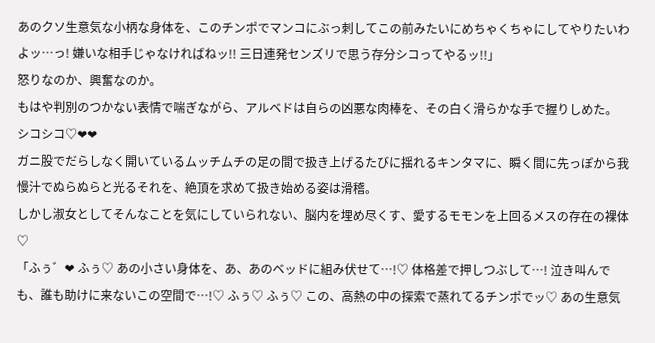あのクソ生意気な小柄な身体を、このチンポでマンコにぶっ刺してこの前みたいにめちゃくちゃにしてやりたいわよッ…っ! 嫌いな相手じゃなければねッ!! 三日連発センズリで思う存分シコってやるッ!!」
怒りなのか、興奮なのか。
もはや判別のつかない表情で喘ぎながら、アルベドは自らの凶悪な肉棒を、その白く滑らかな手で握りしめた。
シコシコ♡❤❤
ガニ股でだらしなく開いているムッチムチの足の間で扱き上げるたびに揺れるキンタマに、瞬く間に先っぽから我慢汁でぬらぬらと光るそれを、絶頂を求めて扱き始める姿は滑稽。
しかし淑女としてそんなことを気にしていられない、脳内を埋め尽くす、愛するモモンを上回るメスの存在の裸体♡
「ふぅ゛❤ ふぅ♡ あの小さい身体を、あ、あのベッドに組み伏せて…!♡ 体格差で押しつぶして…! 泣き叫んでも、誰も助けに来ないこの空間で…!♡ ふぅ♡ ふぅ♡ この、高熱の中の探索で蒸れてるチンポでッ♡ あの生意気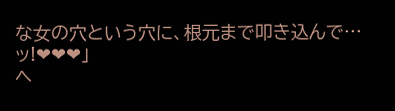な女の穴という穴に、根元まで叩き込んで…ッ!❤❤❤」
ヘ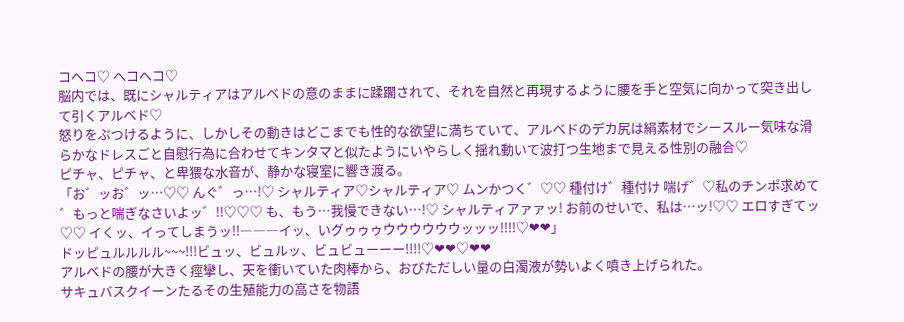コヘコ♡ ヘコヘコ♡
脳内では、既にシャルティアはアルベドの意のままに蹂躙されて、それを自然と再現するように腰を手と空気に向かって突き出して引くアルベド♡
怒りをぶつけるように、しかしその動きはどこまでも性的な欲望に満ちていて、アルベドのデカ尻は絹素材でシースルー気味な滑らかなドレスごと自慰行為に合わせてキンタマと似たようにいやらしく揺れ動いて波打つ生地まで見える性別の融合♡
ピチャ、ピチャ、と卑猥な水音が、静かな寝室に響き渡る。
「お゛ッお゛ッ…♡♡ んぐ゛っ…!♡ シャルティア♡シャルティア♡ ムンかつく゛♡♡ 種付け゛種付け 喘げ゛♡私のチンポ求めて゛もっと喘ぎなさいよッ゛!!♡♡♡ も、もう…我慢できない…!♡ シャルティアァァッ! お前のせいで、私は…ッ!♡♡ エロすぎてッ♡♡ イくッ、イってしまうッ!!―――イッ、いグゥゥゥウウウウウウッッッ!!!!♡❤❤」
ドッピュルルルル~~~!!!ビュッ、ビュルッ、ビュビューーー!!!!♡❤❤♡❤❤
アルベドの腰が大きく痙攣し、天を衝いていた肉棒から、おびただしい量の白濁液が勢いよく噴き上げられた。
サキュバスクイーンたるその生殖能力の高さを物語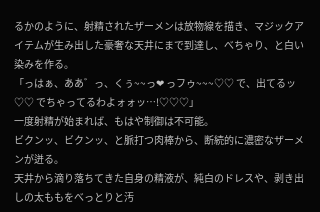るかのように、射精されたザーメンは放物線を描き、マジックアイテムが生み出した豪奢な天井にまで到達し、べちゃり、と白い染みを作る。
「っはぁ、ああ゛っ、くぅ~~っ❤ っフゥ~~~♡♡ で、出てるッ♡♡ でちゃってるわよォォッ…!♡♡♡」
一度射精が始まれば、もはや制御は不可能。
ビクンッ、ビクンッ、と脈打つ肉棒から、断続的に濃密なザーメンが迸る。
天井から滴り落ちてきた自身の精液が、純白のドレスや、剥き出しの太ももをべっとりと汚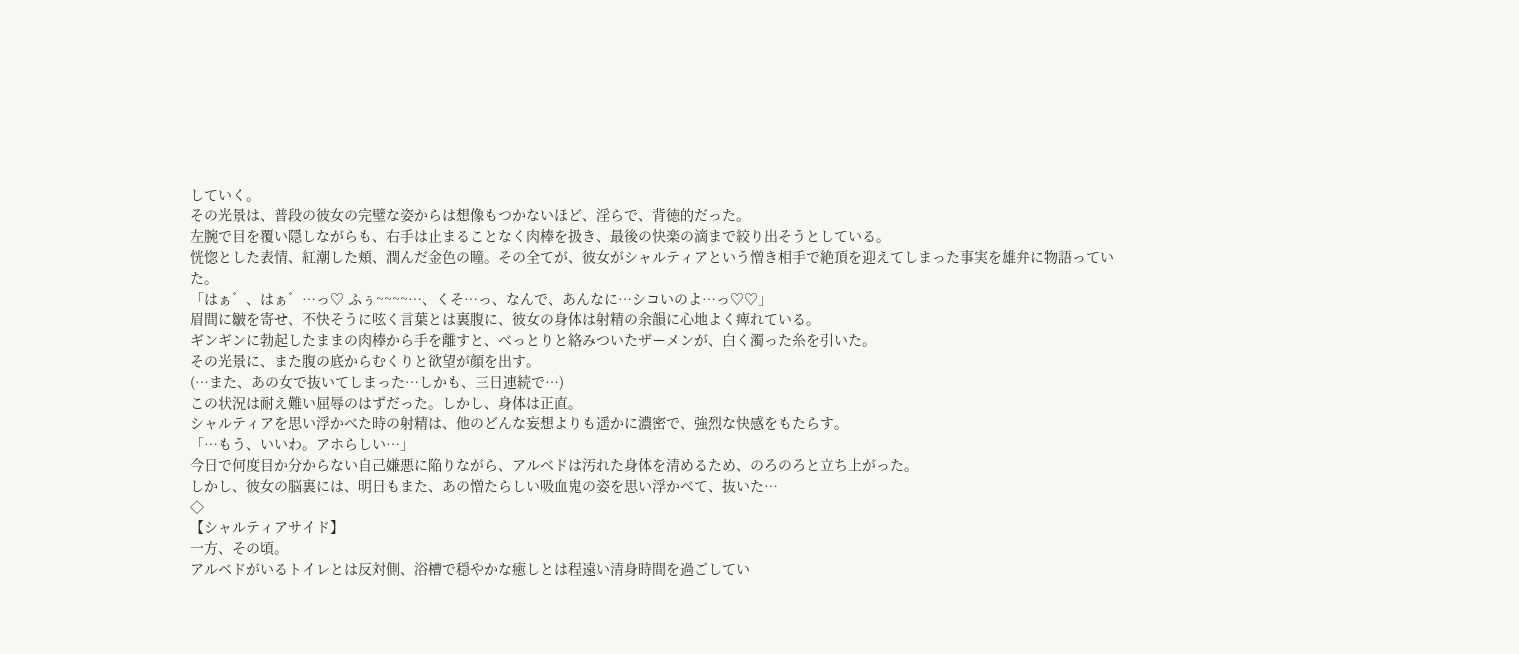していく。
その光景は、普段の彼女の完璧な姿からは想像もつかないほど、淫らで、背徳的だった。
左腕で目を覆い隠しながらも、右手は止まることなく肉棒を扱き、最後の快楽の滴まで絞り出そうとしている。
恍惚とした表情、紅潮した頬、潤んだ金色の瞳。その全てが、彼女がシャルティアという憎き相手で絶頂を迎えてしまった事実を雄弁に物語っていた。
「はぁ゛、はぁ゛…っ♡ ふぅ~~~~…、くそ…っ、なんで、あんなに…シコいのよ…っ♡♡」
眉間に皺を寄せ、不快そうに呟く言葉とは裏腹に、彼女の身体は射精の余韻に心地よく痺れている。
ギンギンに勃起したままの肉棒から手を離すと、べっとりと絡みついたザーメンが、白く濁った糸を引いた。
その光景に、また腹の底からむくりと欲望が顔を出す。
(…また、あの女で抜いてしまった…しかも、三日連続で…)
この状況は耐え難い屈辱のはずだった。しかし、身体は正直。
シャルティアを思い浮かべた時の射精は、他のどんな妄想よりも遥かに濃密で、強烈な快感をもたらす。
「…もう、いいわ。アホらしい…」
今日で何度目か分からない自己嫌悪に陥りながら、アルベドは汚れた身体を清めるため、のろのろと立ち上がった。
しかし、彼女の脳裏には、明日もまた、あの憎たらしい吸血鬼の姿を思い浮かべて、抜いた…
◇
【シャルティアサイド】
一方、その頃。
アルベドがいるトイレとは反対側、浴槽で穏やかな癒しとは程遠い清身時間を過ごしてい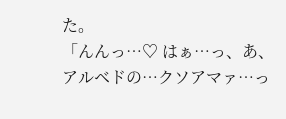た。
「んんっ…♡ はぁ…っ、あ、アルベドの…クソアマァ…っ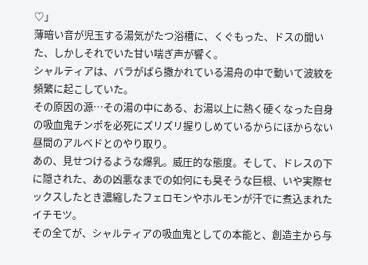♡」
薄暗い音が児玉する湯気がたつ浴槽に、くぐもった、ドスの聞いた、しかしそれでいた甘い喘ぎ声が響く。
シャルティアは、バラがばら撒かれている湯舟の中で動いて波紋を頻繁に起こしていた。
その原因の源…その湯の中にある、お湯以上に熱く硬くなった自身の吸血鬼チンポを必死にズリズリ握りしめているからにほからない
昼間のアルベドとのやり取り。
あの、見せつけるような爆乳。威圧的な態度。そして、ドレスの下に隠された、あの凶悪なまでの如何にも臭そうな巨根、いや実際セックスしたとき濃縮したフェロモンやホルモンが汗でに煮込まれたイチモツ。
その全てが、シャルティアの吸血鬼としての本能と、創造主から与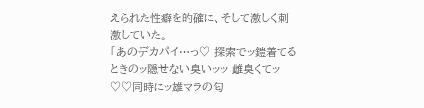えられた性癖を的確に、そして激しく刺激していた。
「あのデカパイ…っ♡ 探索でッ鎧着てるときのッ隠せない臭いッッ 雌臭くてッ♡♡同時にッ雄マラの匂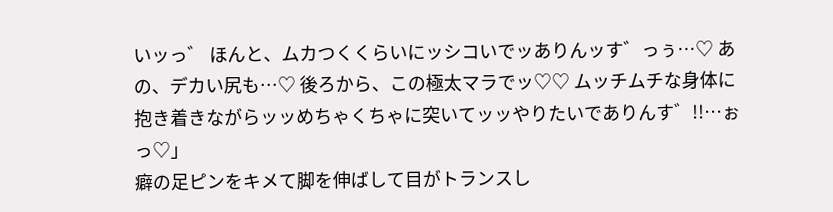いッっ゛ ほんと、ムカつくくらいにッシコいでッありんッす゛っぅ…♡ あの、デカい尻も…♡ 後ろから、この極太マラでッ♡♡ ムッチムチな身体に抱き着きながらッッめちゃくちゃに突いてッッやりたいでありんす゛!!…ぉっ♡」
癖の足ピンをキメて脚を伸ばして目がトランスし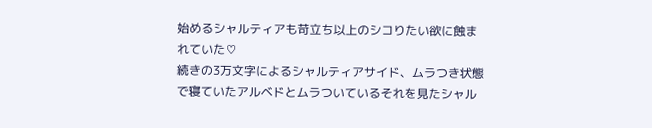始めるシャルティアも苛立ち以上のシコりたい欲に蝕まれていた♡
続きの3万文字によるシャルティアサイド、ムラつき状態で寝ていたアルベドとムラついているそれを見たシャル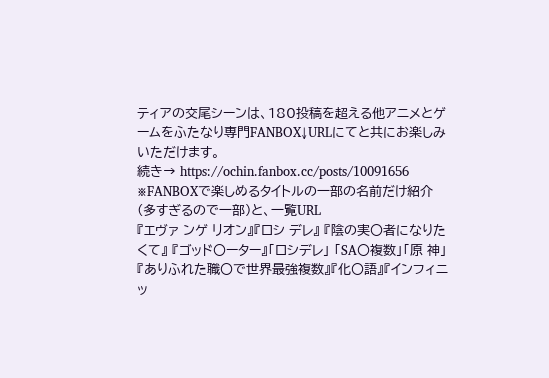ティアの交尾シーンは、180投稿を超える他アニメとゲームをふたなり専門FANBOX↓URLにてと共にお楽しみいただけます。
続き→ https://ochin.fanbox.cc/posts/10091656
※FANBOXで楽しめるタイトルの一部の名前だけ紹介(多すぎるので一部)と、一覧URL
『エヴァ ンゲ リオン』『ロシ デレ』 『陰の実〇者になりたくて』 『ゴッド〇ーター』「ロシデレ」 「SA〇複数」「原 神」『ありふれた職〇で世界最強複数』『化〇語』『インフィニッ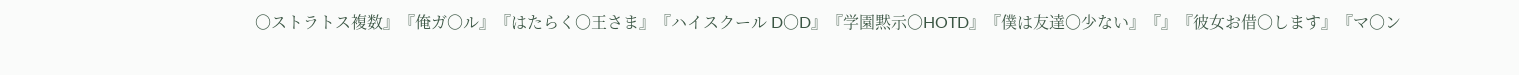〇ストラトス複数』『俺ガ〇ル』『はたらく〇王さま』『ハイスクール D〇D』『学園黙示〇HOTD』『僕は友達〇少ない』『』『彼女お借〇します』『マ〇ン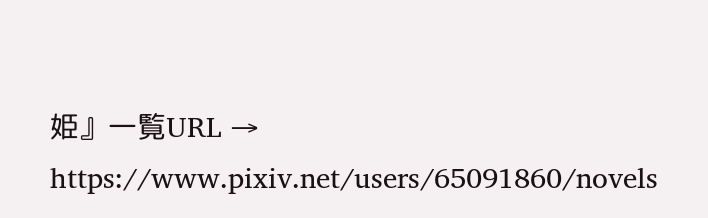姫』一覧URL → https://www.pixiv.net/users/65091860/novels